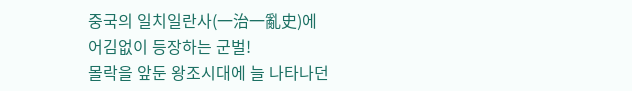중국의 일치일란사(一治一亂史)에
어김없이 등장하는 군벌!
몰락을 앞둔 왕조시대에 늘 나타나던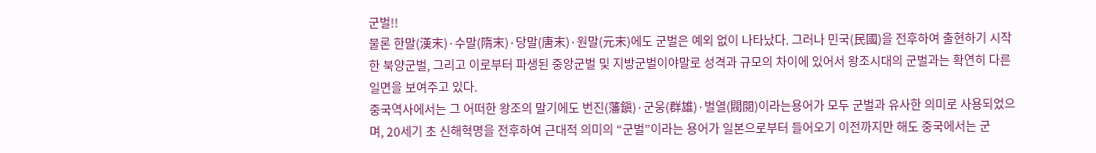군벌!!
물론 한말(漢末)·수말(隋末)·당말(唐末)·원말(元末)에도 군벌은 예외 없이 나타났다. 그러나 민국(民國)을 전후하여 출현하기 시작한 북양군벌, 그리고 이로부터 파생된 중앙군벌 및 지방군벌이야말로 성격과 규모의 차이에 있어서 왕조시대의 군벌과는 확연히 다른 일면을 보여주고 있다.
중국역사에서는 그 어떠한 왕조의 말기에도 번진(藩鎭)·군웅(群雄)·벌열(閥閱)이라는용어가 모두 군벌과 유사한 의미로 사용되었으며, 20세기 초 신해혁명을 전후하여 근대적 의미의 “군벌”이라는 용어가 일본으로부터 들어오기 이전까지만 해도 중국에서는 군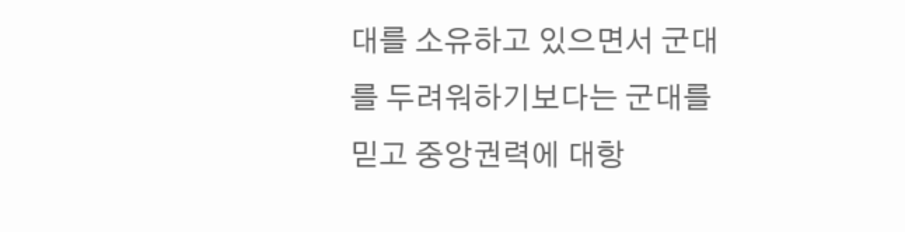대를 소유하고 있으면서 군대를 두려워하기보다는 군대를 믿고 중앙권력에 대항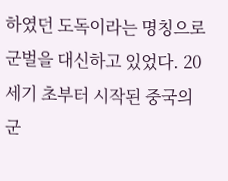하였던 도독이라는 명칭으로 군벌을 대신하고 있었다. 20세기 초부터 시작된 중국의 군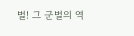벌! 그 군벌의 역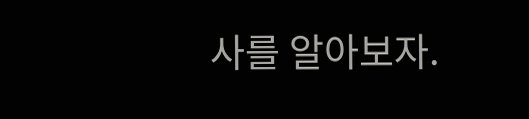사를 알아보자.